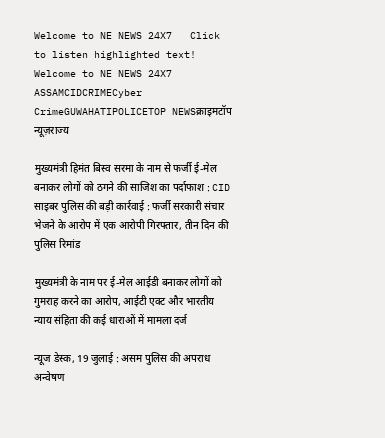Welcome to NE NEWS 24X7   Click to listen highlighted text! Welcome to NE NEWS 24X7
ASSAMCIDCRIMECyber CrimeGUWAHATIPOLICETOP NEWSक्राइमटॉप न्यूज़राज्य

मुख्यमंत्री हिमंत बिस्व सरमा के नाम से फर्जी ई-मेल बनाकर लोगों को ठगने की साजिश का पर्दाफाश : CID साइबर पुलिस की बड़ी कार्रवाई : फर्जी सरकारी संचार भेजने के आरोप में एक आरोपी गिरफ्तार, तीन दिन की पुलिस रिमांड

मुख्यमंत्री के नाम पर ई-मेल आईडी बनाकर लोगों को गुमराह करने का आरोप, आईटी एक्ट और भारतीय न्याय संहिता की कई धाराओं में मामला दर्ज

न्यूज डेस्क, 19 जुलाई : असम पुलिस की अपराध अन्वेषण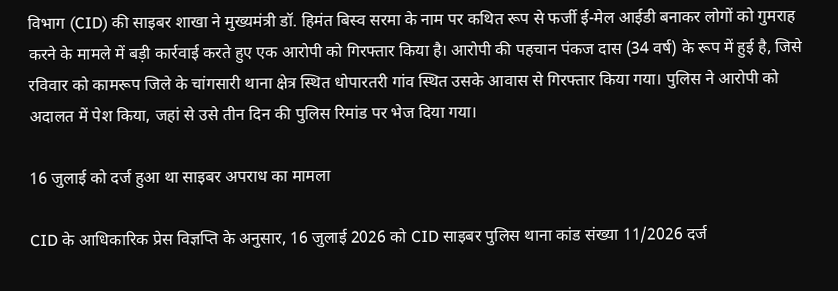विभाग (CID) की साइबर शाखा ने मुख्यमंत्री डॉ. हिमंत बिस्व सरमा के नाम पर कथित रूप से फर्जी ई-मेल आईडी बनाकर लोगों को गुमराह करने के मामले में बड़ी कार्रवाई करते हुए एक आरोपी को गिरफ्तार किया है। आरोपी की पहचान पंकज दास (34 वर्ष) के रूप में हुई है, जिसे रविवार को कामरूप जिले के चांगसारी थाना क्षेत्र स्थित धोपारतरी गांव स्थित उसके आवास से गिरफ्तार किया गया। पुलिस ने आरोपी को अदालत में पेश किया, जहां से उसे तीन दिन की पुलिस रिमांड पर भेज दिया गया।

16 जुलाई को दर्ज हुआ था साइबर अपराध का मामला

CID के आधिकारिक प्रेस विज्ञप्ति के अनुसार, 16 जुलाई 2026 को CID साइबर पुलिस थाना कांड संख्या 11/2026 दर्ज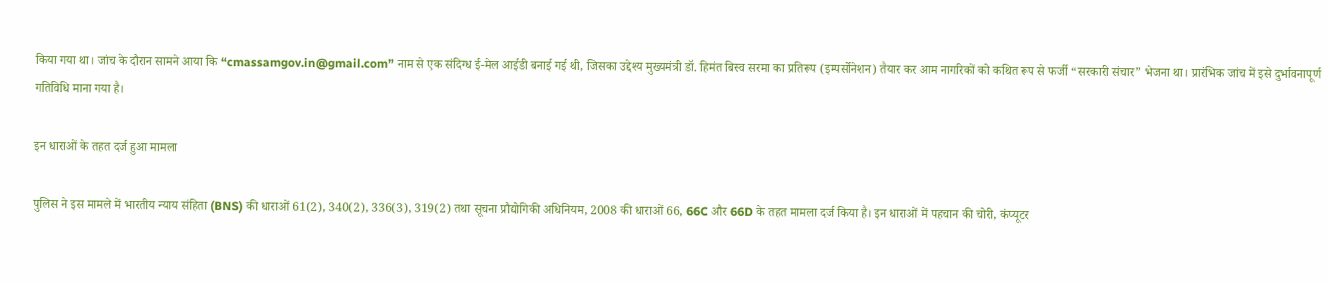किया गया था। जांच के दौरान सामने आया कि “cmassamgov.in@gmail.com” नाम से एक संदिग्ध ई-मेल आईडी बनाई गई थी, जिसका उद्देश्य मुख्यमंत्री डॉ. हिमंत बिस्व सरमा का प्रतिरूप (इम्पर्सोनेशन) तैयार कर आम नागरिकों को कथित रूप से फर्जी “सरकारी संचार” भेजना था। प्रारंभिक जांच में इसे दुर्भावनापूर्ण गतिविधि माना गया है।

इन धाराओं के तहत दर्ज हुआ मामला

पुलिस ने इस मामले में भारतीय न्याय संहिता (BNS) की धाराओं 61(2), 340(2), 336(3), 319(2) तथा सूचना प्रौद्योगिकी अधिनियम, 2008 की धाराओं 66, 66C और 66D के तहत मामला दर्ज किया है। इन धाराओं में पहचान की चोरी, कंप्यूटर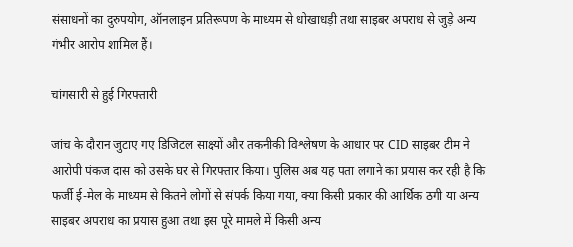संसाधनों का दुरुपयोग, ऑनलाइन प्रतिरूपण के माध्यम से धोखाधड़ी तथा साइबर अपराध से जुड़े अन्य गंभीर आरोप शामिल हैं।

चांगसारी से हुई गिरफ्तारी

जांच के दौरान जुटाए गए डिजिटल साक्ष्यों और तकनीकी विश्लेषण के आधार पर CID साइबर टीम ने आरोपी पंकज दास को उसके घर से गिरफ्तार किया। पुलिस अब यह पता लगाने का प्रयास कर रही है कि फर्जी ई-मेल के माध्यम से कितने लोगों से संपर्क किया गया, क्या किसी प्रकार की आर्थिक ठगी या अन्य साइबर अपराध का प्रयास हुआ तथा इस पूरे मामले में किसी अन्य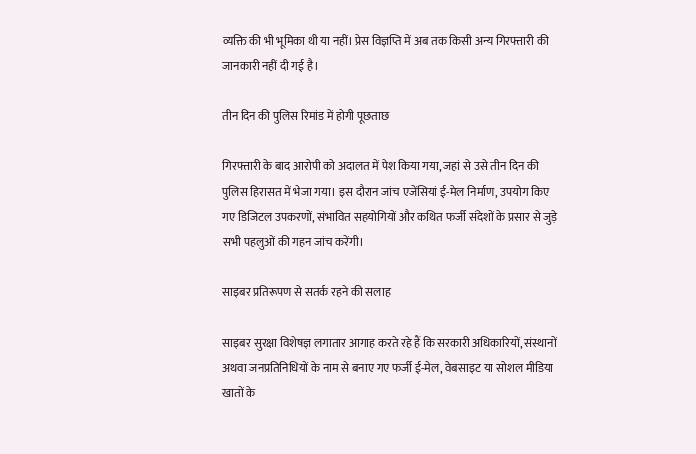व्यक्ति की भी भूमिका थी या नहीं। प्रेस विज्ञप्ति में अब तक किसी अन्य गिरफ्तारी की जानकारी नहीं दी गई है।

तीन दिन की पुलिस रिमांड में होगी पूछताछ

गिरफ्तारी के बाद आरोपी को अदालत में पेश किया गया, जहां से उसे तीन दिन की पुलिस हिरासत में भेजा गया। इस दौरान जांच एजेंसियां ई-मेल निर्माण, उपयोग किए गए डिजिटल उपकरणों, संभावित सहयोगियों और कथित फर्जी संदेशों के प्रसार से जुड़े सभी पहलुओं की गहन जांच करेंगी।

साइबर प्रतिरूपण से सतर्क रहने की सलाह

साइबर सुरक्षा विशेषज्ञ लगातार आगाह करते रहे हैं कि सरकारी अधिकारियों, संस्थानों अथवा जनप्रतिनिधियों के नाम से बनाए गए फर्जी ई-मेल, वेबसाइट या सोशल मीडिया खातों के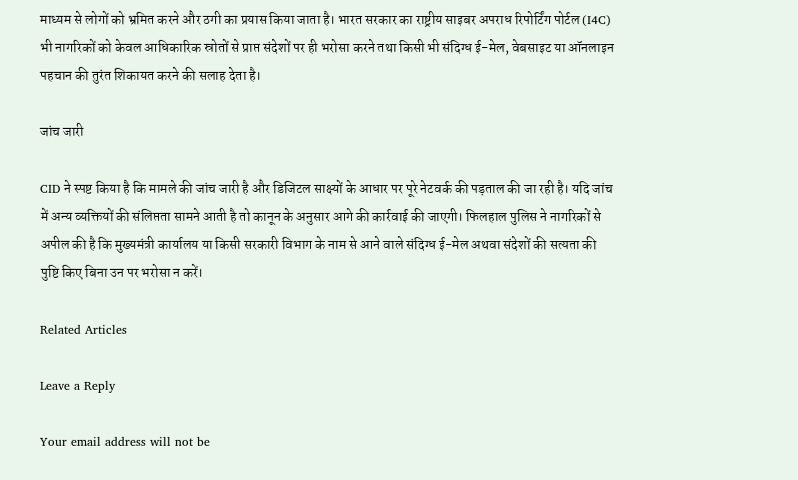माध्यम से लोगों को भ्रमित करने और ठगी का प्रयास किया जाता है। भारत सरकार का राष्ट्रीय साइबर अपराध रिपोर्टिंग पोर्टल (I4C) भी नागरिकों को केवल आधिकारिक स्रोतों से प्राप्त संदेशों पर ही भरोसा करने तथा किसी भी संदिग्ध ई-मेल, वेबसाइट या ऑनलाइन पहचान की तुरंत शिकायत करने की सलाह देता है।

जांच जारी

CID ने स्पष्ट किया है कि मामले की जांच जारी है और डिजिटल साक्ष्यों के आधार पर पूरे नेटवर्क की पड़ताल की जा रही है। यदि जांच में अन्य व्यक्तियों की संलिप्तता सामने आती है तो कानून के अनुसार आगे की कार्रवाई की जाएगी। फिलहाल पुलिस ने नागरिकों से अपील की है कि मुख्यमंत्री कार्यालय या किसी सरकारी विभाग के नाम से आने वाले संदिग्ध ई-मेल अथवा संदेशों की सत्यता की पुष्टि किए बिना उन पर भरोसा न करें।

Related Articles

Leave a Reply

Your email address will not be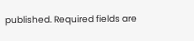published. Required fields are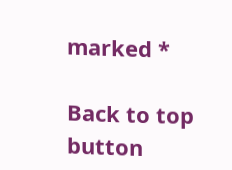marked *

Back to top button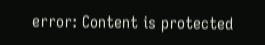error: Content is protected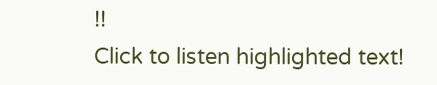!!
Click to listen highlighted text!